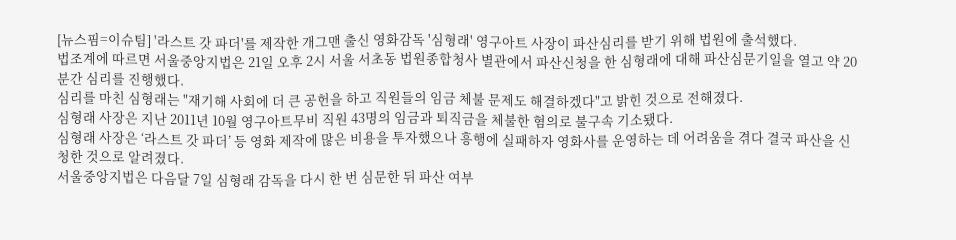[뉴스핌=이슈팀] '라스트 갓 파더'를 제작한 개그맨 출신 영화감독 '심형래' 영구아트 사장이 파산심리를 받기 위해 법원에 출석했다.
법조계에 따르면 서울중앙지법은 21일 오후 2시 서울 서초동 법원종합청사 별관에서 파산신청을 한 심형래에 대해 파산심문기일을 열고 약 20분간 심리를 진행했다.
심리를 마친 심형래는 "재기해 사회에 더 큰 공헌을 하고 직원들의 임금 체불 문제도 해결하겠다"고 밝힌 것으로 전해졌다.
심형래 사장은 지난 2011년 10월 영구아트무비 직원 43명의 임금과 퇴직금을 체불한 혐의로 불구속 기소됐다.
심형래 사장은 ‘라스트 갓 파더’ 등 영화 제작에 많은 비용을 투자했으나 흥행에 실패하자 영화사를 운영하는 데 어려움을 겪다 결국 파산을 신청한 것으로 알려졌다.
서울중앙지법은 다음달 7일 심형래 감독을 다시 한 번 심문한 뒤 파산 여부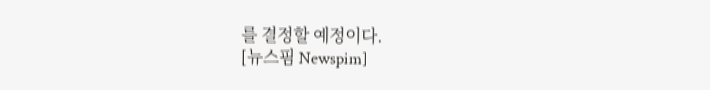를 결정할 예정이다.
[뉴스핌 Newspim]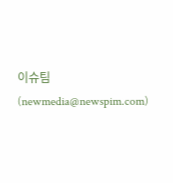이슈팀(newmedia@newspim.com)